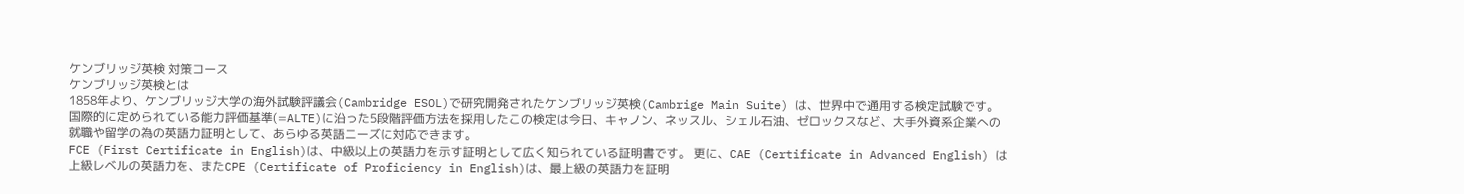ケンブリッジ英検 対策コース
ケンブリッジ英検とは
1858年より、ケンブリッジ大学の海外試験評議会(Cambridge ESOL)で研究開発されたケンブリッジ英検(Cambrige Main Suite) は、世界中で通用する検定試験です。
国際的に定められている能力評価基準(=ALTE)に沿った5段階評価方法を採用したこの検定は今日、キャノン、ネッスル、シェル石油、ゼロックスなど、大手外資系企業への就職や留学の為の英語力証明として、あらゆる英語ニーズに対応できます。
FCE (First Certificate in English)は、中級以上の英語力を示す証明として広く知られている証明書です。 更に、CAE (Certificate in Advanced English) は上級レベルの英語力を、またCPE (Certificate of Proficiency in English)は、最上級の英語力を証明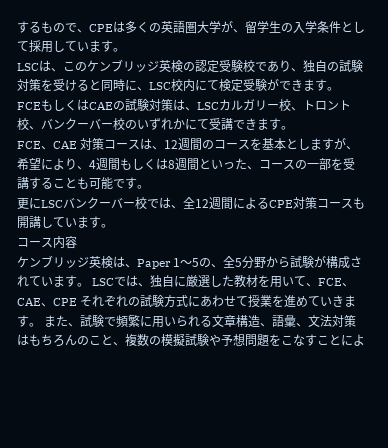するもので、CPEは多くの英語圏大学が、留学生の入学条件として採用しています。
LSCは、このケンブリッジ英検の認定受験校であり、独自の試験対策を受けると同時に、LSC校内にて検定受験ができます。
FCEもしくはCAEの試験対策は、LSCカルガリー校、トロント校、バンクーバー校のいずれかにて受講できます。
FCE、CAE 対策コースは、12週間のコースを基本としますが、希望により、4週間もしくは8週間といった、コースの一部を受講することも可能です。
更にLSCバンクーバー校では、全12週間によるCPE対策コースも開講しています。
コース内容
ケンブリッジ英検は、Paper 1〜5の、全5分野から試験が構成されています。 LSCでは、独自に厳選した教材を用いて、FCE、CAE、CPE それぞれの試験方式にあわせて授業を進めていきます。 また、試験で頻繁に用いられる文章構造、語彙、文法対策はもちろんのこと、複数の模擬試験や予想問題をこなすことによ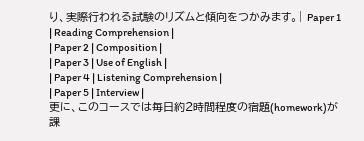り、実際行われる試験のリズムと傾向をつかみます。| Paper 1 | Reading Comprehension |
| Paper 2 | Composition |
| Paper 3 | Use of English |
| Paper 4 | Listening Comprehension |
| Paper 5 | Interview |
更に、このコースでは毎日約2時間程度の宿題(homework)が課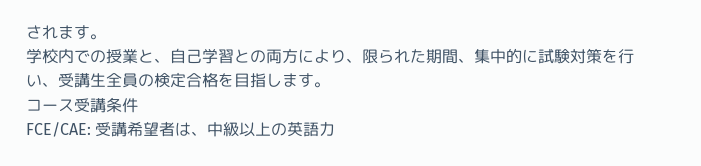されます。
学校内での授業と、自己学習との両方により、限られた期間、集中的に試験対策を行い、受講生全員の検定合格を目指します。
コース受講条件
FCE/CAE: 受講希望者は、中級以上の英語力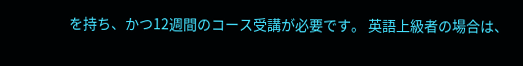を持ち、かつ12週間のコース受講が必要です。 英語上級者の場合は、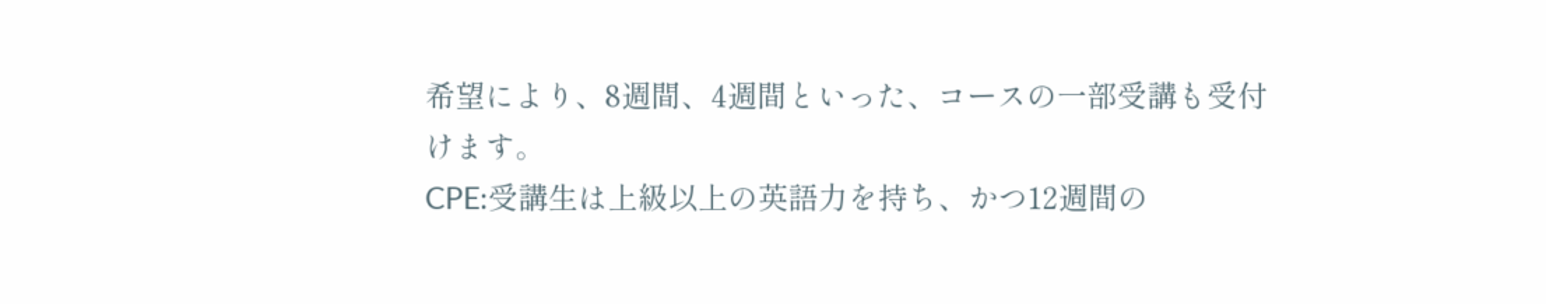希望により、8週間、4週間といった、コースの一部受講も受付けます。
CPE:受講生は上級以上の英語力を持ち、かつ12週間の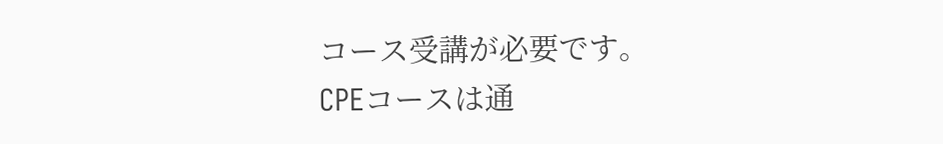コース受講が必要です。
CPEコースは通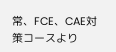常、FCE、CAE対策コースより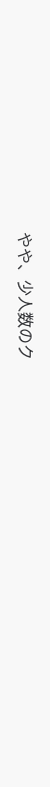やや、少人数のク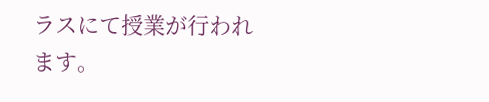ラスにて授業が行われます。